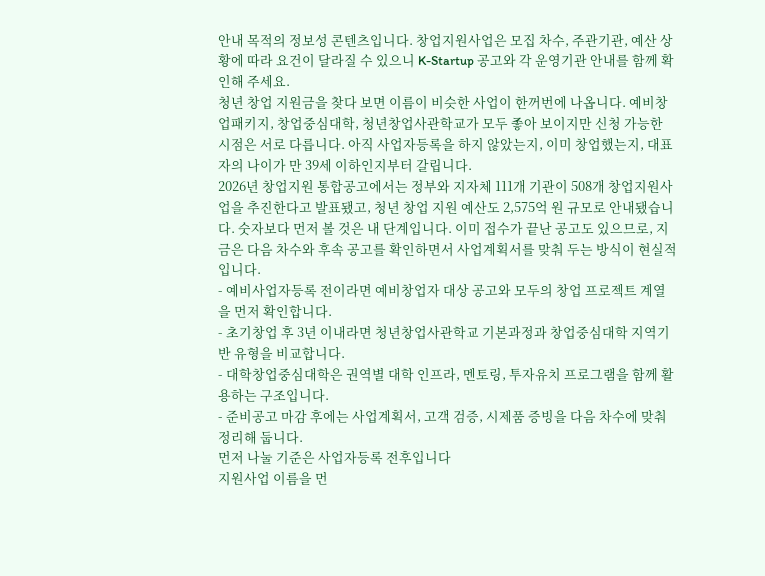안내 목적의 정보성 콘텐츠입니다. 창업지원사업은 모집 차수, 주관기관, 예산 상황에 따라 요건이 달라질 수 있으니 K-Startup 공고와 각 운영기관 안내를 함께 확인해 주세요.
청년 창업 지원금을 찾다 보면 이름이 비슷한 사업이 한꺼번에 나옵니다. 예비창업패키지, 창업중심대학, 청년창업사관학교가 모두 좋아 보이지만 신청 가능한 시점은 서로 다릅니다. 아직 사업자등록을 하지 않았는지, 이미 창업했는지, 대표자의 나이가 만 39세 이하인지부터 갈립니다.
2026년 창업지원 통합공고에서는 정부와 지자체 111개 기관이 508개 창업지원사업을 추진한다고 발표됐고, 청년 창업 지원 예산도 2,575억 원 규모로 안내됐습니다. 숫자보다 먼저 볼 것은 내 단계입니다. 이미 접수가 끝난 공고도 있으므로, 지금은 다음 차수와 후속 공고를 확인하면서 사업계획서를 맞춰 두는 방식이 현실적입니다.
- 예비사업자등록 전이라면 예비창업자 대상 공고와 모두의 창업 프로젝트 계열을 먼저 확인합니다.
- 초기창업 후 3년 이내라면 청년창업사관학교 기본과정과 창업중심대학 지역기반 유형을 비교합니다.
- 대학창업중심대학은 권역별 대학 인프라, 멘토링, 투자유치 프로그램을 함께 활용하는 구조입니다.
- 준비공고 마감 후에는 사업계획서, 고객 검증, 시제품 증빙을 다음 차수에 맞춰 정리해 둡니다.
먼저 나눌 기준은 사업자등록 전후입니다
지원사업 이름을 먼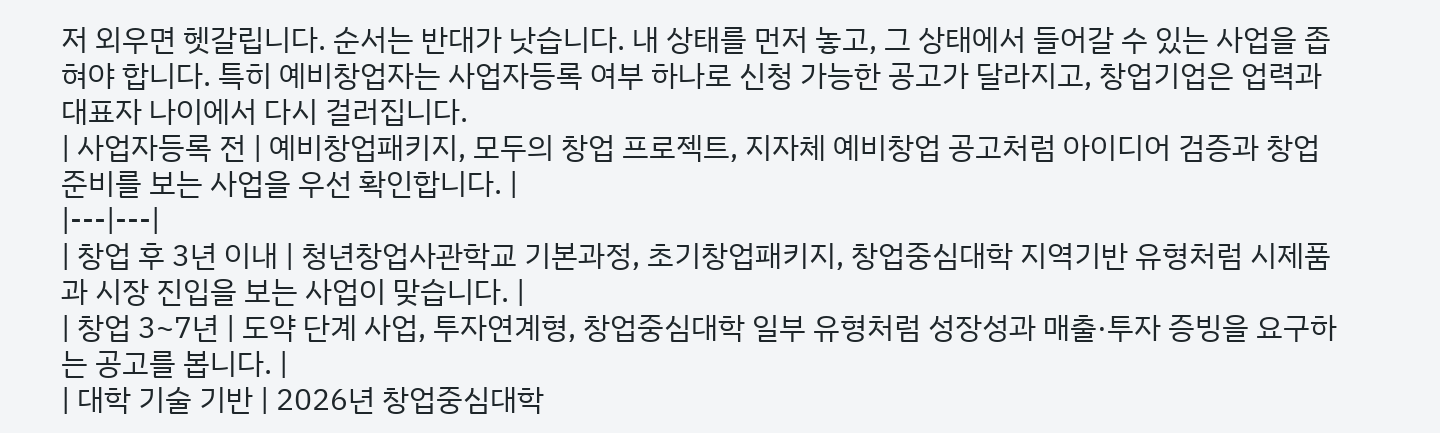저 외우면 헷갈립니다. 순서는 반대가 낫습니다. 내 상태를 먼저 놓고, 그 상태에서 들어갈 수 있는 사업을 좁혀야 합니다. 특히 예비창업자는 사업자등록 여부 하나로 신청 가능한 공고가 달라지고, 창업기업은 업력과 대표자 나이에서 다시 걸러집니다.
| 사업자등록 전 | 예비창업패키지, 모두의 창업 프로젝트, 지자체 예비창업 공고처럼 아이디어 검증과 창업 준비를 보는 사업을 우선 확인합니다. |
|---|---|
| 창업 후 3년 이내 | 청년창업사관학교 기본과정, 초기창업패키지, 창업중심대학 지역기반 유형처럼 시제품과 시장 진입을 보는 사업이 맞습니다. |
| 창업 3~7년 | 도약 단계 사업, 투자연계형, 창업중심대학 일부 유형처럼 성장성과 매출·투자 증빙을 요구하는 공고를 봅니다. |
| 대학 기술 기반 | 2026년 창업중심대학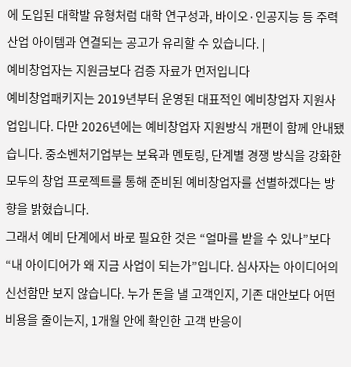에 도입된 대학발 유형처럼 대학 연구성과, 바이오·인공지능 등 주력산업 아이템과 연결되는 공고가 유리할 수 있습니다. |
예비창업자는 지원금보다 검증 자료가 먼저입니다
예비창업패키지는 2019년부터 운영된 대표적인 예비창업자 지원사업입니다. 다만 2026년에는 예비창업자 지원방식 개편이 함께 안내됐습니다. 중소벤처기업부는 보육과 멘토링, 단계별 경쟁 방식을 강화한 모두의 창업 프로젝트를 통해 준비된 예비창업자를 선별하겠다는 방향을 밝혔습니다.
그래서 예비 단계에서 바로 필요한 것은 “얼마를 받을 수 있나”보다 “내 아이디어가 왜 지금 사업이 되는가”입니다. 심사자는 아이디어의 신선함만 보지 않습니다. 누가 돈을 낼 고객인지, 기존 대안보다 어떤 비용을 줄이는지, 1개월 안에 확인한 고객 반응이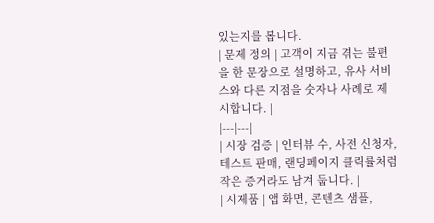있는지를 봅니다.
| 문제 정의 | 고객이 지금 겪는 불편을 한 문장으로 설명하고, 유사 서비스와 다른 지점을 숫자나 사례로 제시합니다. |
|---|---|
| 시장 검증 | 인터뷰 수, 사전 신청자, 테스트 판매, 랜딩페이지 클릭률처럼 작은 증거라도 남겨 둡니다. |
| 시제품 | 앱 화면, 콘텐츠 샘플,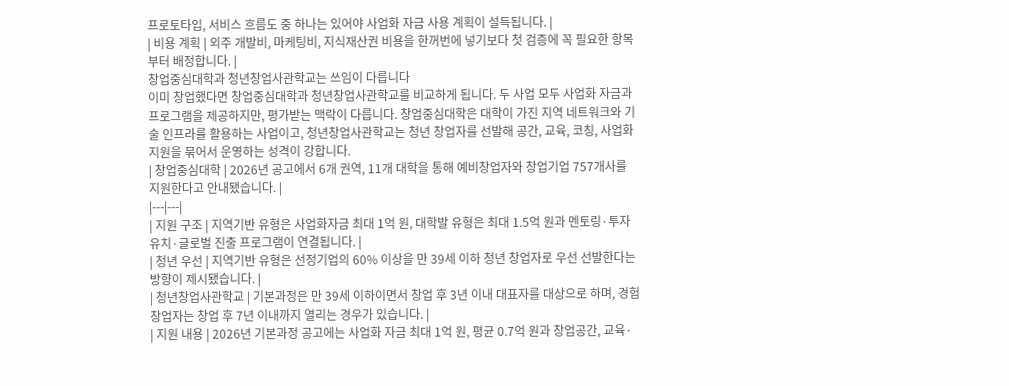프로토타입, 서비스 흐름도 중 하나는 있어야 사업화 자금 사용 계획이 설득됩니다. |
| 비용 계획 | 외주 개발비, 마케팅비, 지식재산권 비용을 한꺼번에 넣기보다 첫 검증에 꼭 필요한 항목부터 배정합니다. |
창업중심대학과 청년창업사관학교는 쓰임이 다릅니다
이미 창업했다면 창업중심대학과 청년창업사관학교를 비교하게 됩니다. 두 사업 모두 사업화 자금과 프로그램을 제공하지만, 평가받는 맥락이 다릅니다. 창업중심대학은 대학이 가진 지역 네트워크와 기술 인프라를 활용하는 사업이고, 청년창업사관학교는 청년 창업자를 선발해 공간, 교육, 코칭, 사업화 지원을 묶어서 운영하는 성격이 강합니다.
| 창업중심대학 | 2026년 공고에서 6개 권역, 11개 대학을 통해 예비창업자와 창업기업 757개사를 지원한다고 안내됐습니다. |
|---|---|
| 지원 구조 | 지역기반 유형은 사업화자금 최대 1억 원, 대학발 유형은 최대 1.5억 원과 멘토링·투자유치·글로벌 진출 프로그램이 연결됩니다. |
| 청년 우선 | 지역기반 유형은 선정기업의 60% 이상을 만 39세 이하 청년 창업자로 우선 선발한다는 방향이 제시됐습니다. |
| 청년창업사관학교 | 기본과정은 만 39세 이하이면서 창업 후 3년 이내 대표자를 대상으로 하며, 경험창업자는 창업 후 7년 이내까지 열리는 경우가 있습니다. |
| 지원 내용 | 2026년 기본과정 공고에는 사업화 자금 최대 1억 원, 평균 0.7억 원과 창업공간, 교육·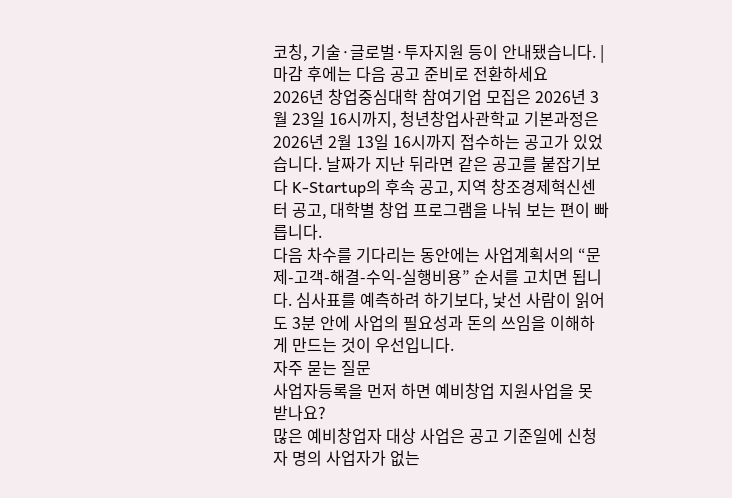코칭, 기술·글로벌·투자지원 등이 안내됐습니다. |
마감 후에는 다음 공고 준비로 전환하세요
2026년 창업중심대학 참여기업 모집은 2026년 3월 23일 16시까지, 청년창업사관학교 기본과정은 2026년 2월 13일 16시까지 접수하는 공고가 있었습니다. 날짜가 지난 뒤라면 같은 공고를 붙잡기보다 K-Startup의 후속 공고, 지역 창조경제혁신센터 공고, 대학별 창업 프로그램을 나눠 보는 편이 빠릅니다.
다음 차수를 기다리는 동안에는 사업계획서의 “문제-고객-해결-수익-실행비용” 순서를 고치면 됩니다. 심사표를 예측하려 하기보다, 낯선 사람이 읽어도 3분 안에 사업의 필요성과 돈의 쓰임을 이해하게 만드는 것이 우선입니다.
자주 묻는 질문
사업자등록을 먼저 하면 예비창업 지원사업을 못 받나요?
많은 예비창업자 대상 사업은 공고 기준일에 신청자 명의 사업자가 없는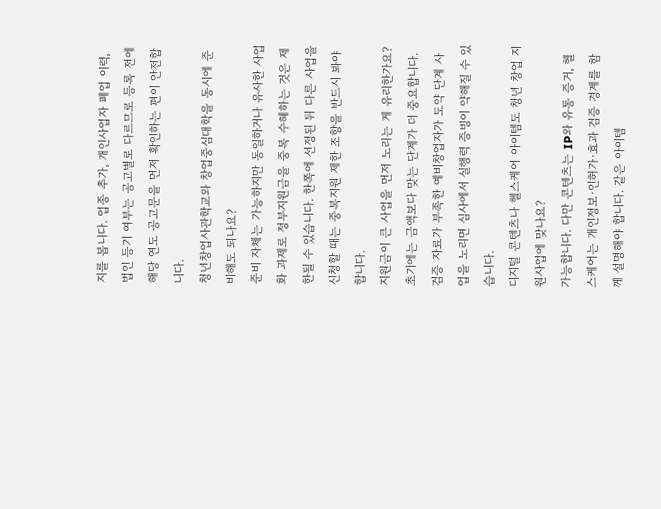지를 봅니다. 업종 추가, 개인사업자 폐업 이력, 법인 등기 여부는 공고별로 다르므로 등록 전에 해당 연도 공고문을 먼저 확인하는 편이 안전합니다.
청년창업사관학교와 창업중심대학을 동시에 준비해도 되나요?
준비 자체는 가능하지만 동일하거나 유사한 사업화 과제로 정부지원금을 중복 수혜하는 것은 제한될 수 있습니다. 한쪽에 선정된 뒤 다른 사업을 신청할 때는 중복지원 제한 조항을 반드시 봐야 합니다.
지원금이 큰 사업을 먼저 노리는 게 유리한가요?
초기에는 금액보다 맞는 단계가 더 중요합니다. 검증 자료가 부족한 예비창업자가 도약 단계 사업을 노리면 심사에서 실행력 증빙이 약해질 수 있습니다.
디지털 콘텐츠나 헬스케어 아이템도 청년 창업 지원사업에 맞나요?
가능합니다. 다만 콘텐츠는 IP와 유통 증거, 헬스케어는 개인정보·인허가·효과 검증 경계를 함께 설명해야 합니다. 같은 아이템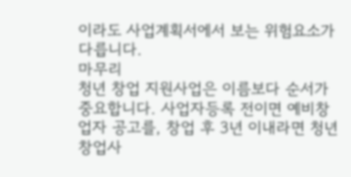이라도 사업계획서에서 보는 위험요소가 다릅니다.
마무리
청년 창업 지원사업은 이름보다 순서가 중요합니다. 사업자등록 전이면 예비창업자 공고를, 창업 후 3년 이내라면 청년창업사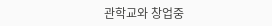관학교와 창업중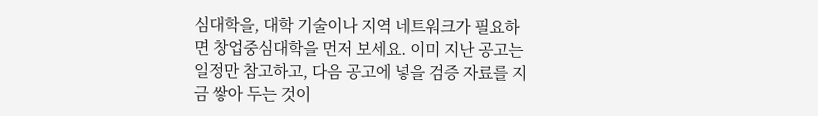심대학을, 대학 기술이나 지역 네트워크가 필요하면 창업중심대학을 먼저 보세요. 이미 지난 공고는 일정만 참고하고, 다음 공고에 넣을 검증 자료를 지금 쌓아 두는 것이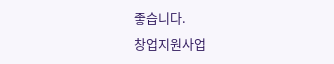좋습니다.
창업지원사업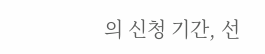의 신청 기간, 선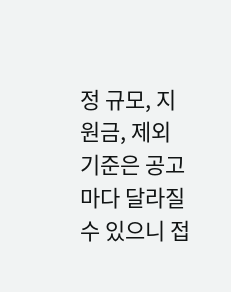정 규모, 지원금, 제외 기준은 공고마다 달라질 수 있으니 접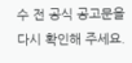수 전 공식 공고문을 다시 확인해 주세요.